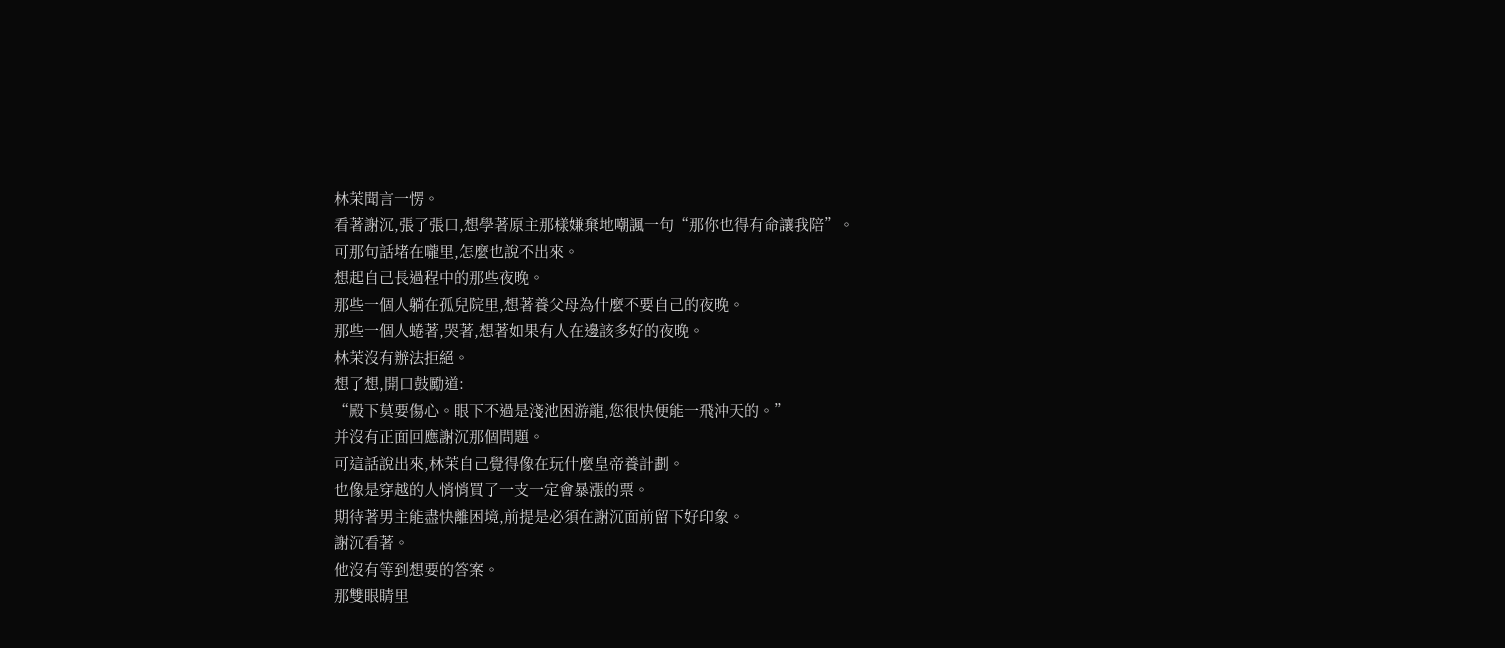林茉聞言一愣。
看著謝沉,張了張口,想學著原主那樣嫌棄地嘲諷一句“那你也得有命讓我陪”。
可那句話堵在嚨里,怎麼也說不出來。
想起自己長過程中的那些夜晚。
那些一個人躺在孤兒院里,想著養父母為什麼不要自己的夜晚。
那些一個人蜷著,哭著,想著如果有人在邊該多好的夜晚。
林茉沒有辦法拒絕。
想了想,開口鼓勵道:
“殿下莫要傷心。眼下不過是淺池困游龍,您很快便能一飛沖天的。”
并沒有正面回應謝沉那個問題。
可這話說出來,林茉自己覺得像在玩什麼皇帝養計劃。
也像是穿越的人悄悄買了一支一定會暴漲的票。
期待著男主能盡快離困境,前提是必須在謝沉面前留下好印象。
謝沉看著。
他沒有等到想要的答案。
那雙眼睛里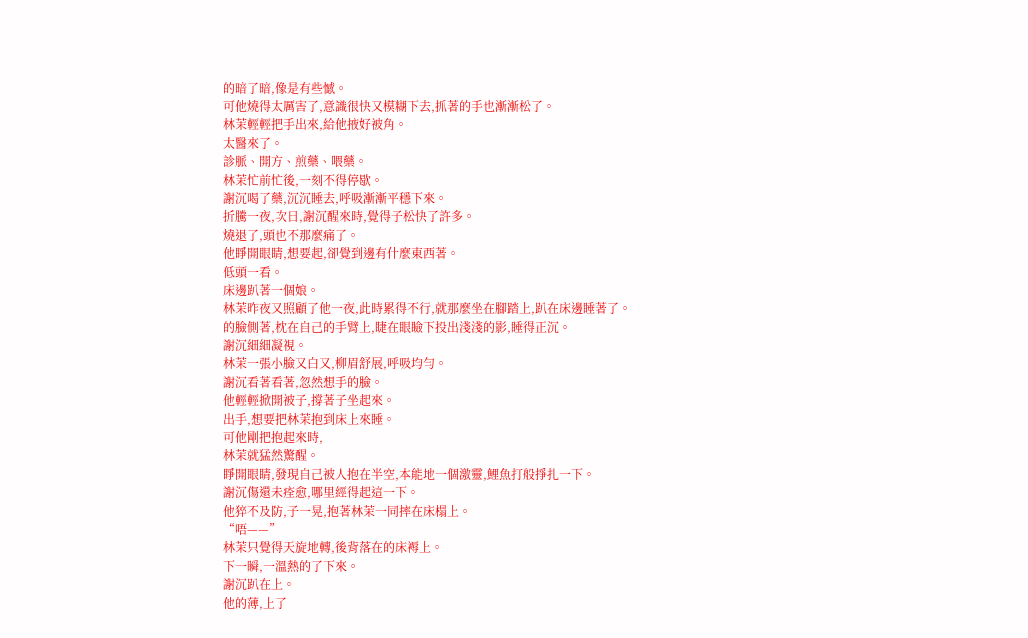的暗了暗,像是有些憾。
可他燒得太厲害了,意識很快又模糊下去,抓著的手也漸漸松了。
林茉輕輕把手出來,給他掖好被角。
太醫來了。
診脈、開方、煎藥、喂藥。
林茉忙前忙後,一刻不得停歇。
謝沉喝了藥,沉沉睡去,呼吸漸漸平穩下來。
折騰一夜,次日,謝沉醒來時,覺得子松快了許多。
燒退了,頭也不那麼痛了。
他睜開眼睛,想要起,卻覺到邊有什麼東西著。
低頭一看。
床邊趴著一個娘。
林茉昨夜又照顧了他一夜,此時累得不行,就那麼坐在腳踏上,趴在床邊睡著了。
的臉側著,枕在自己的手臂上,睫在眼瞼下投出淺淺的影,睡得正沉。
謝沉細細凝視。
林茉一張小臉又白又,柳眉舒展,呼吸均勻。
謝沉看著看著,忽然想手的臉。
他輕輕掀開被子,撐著子坐起來。
出手,想要把林茉抱到床上來睡。
可他剛把抱起來時,
林茉就猛然驚醒。
睜開眼睛,發現自己被人抱在半空,本能地一個激靈,鯉魚打般掙扎一下。
謝沉傷還未痊愈,哪里經得起這一下。
他猝不及防,子一晃,抱著林茉一同摔在床榻上。
“唔——”
林茉只覺得天旋地轉,後背落在的床褥上。
下一瞬,一溫熱的了下來。
謝沉趴在上。
他的薄,上了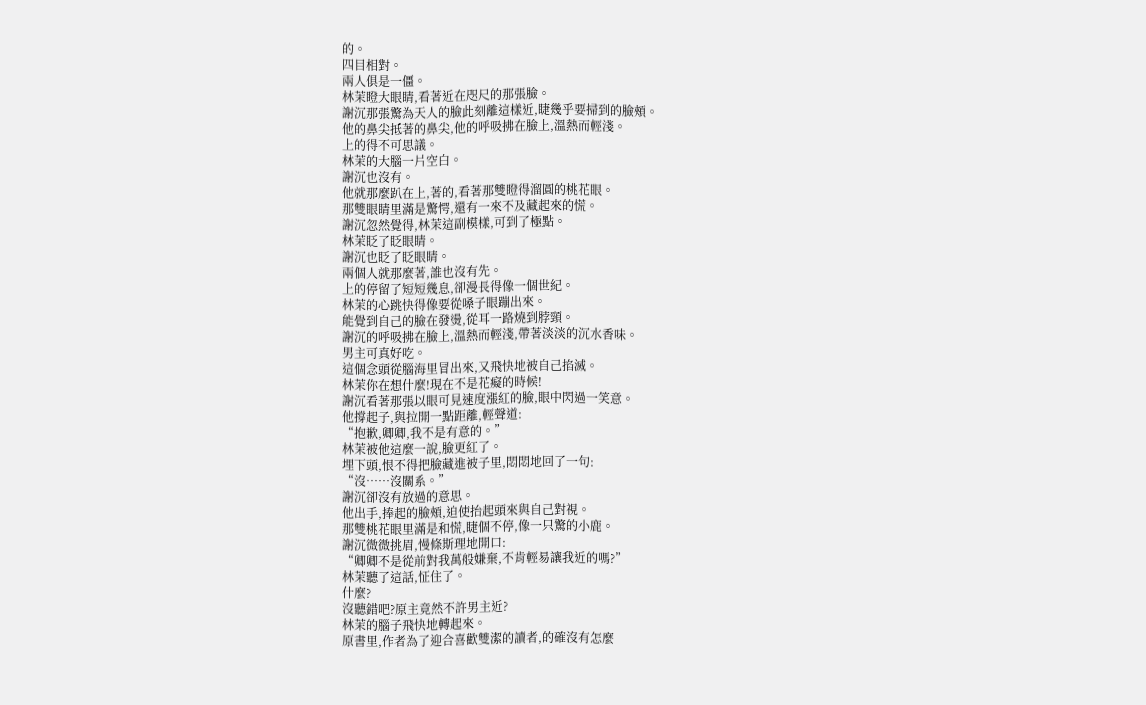的。
四目相對。
兩人俱是一僵。
林茉瞪大眼睛,看著近在咫尺的那張臉。
謝沉那張驚為天人的臉此刻離這樣近,睫幾乎要掃到的臉頰。
他的鼻尖抵著的鼻尖,他的呼吸拂在臉上,溫熱而輕淺。
上的得不可思議。
林茉的大腦一片空白。
謝沉也沒有。
他就那麼趴在上,著的,看著那雙瞪得溜圓的桃花眼。
那雙眼睛里滿是驚愕,還有一來不及藏起來的慌。
謝沉忽然覺得,林茉這副模樣,可到了極點。
林茉眨了眨眼睛。
謝沉也眨了眨眼睛。
兩個人就那麼著,誰也沒有先。
上的停留了短短幾息,卻漫長得像一個世紀。
林茉的心跳快得像要從嗓子眼蹦出來。
能覺到自己的臉在發燙,從耳一路燒到脖頸。
謝沉的呼吸拂在臉上,溫熱而輕淺,帶著淡淡的沉水香味。
男主可真好吃。
這個念頭從腦海里冒出來,又飛快地被自己掐滅。
林茉你在想什麼!現在不是花癡的時候!
謝沉看著那張以眼可見速度漲紅的臉,眼中閃過一笑意。
他撐起子,與拉開一點距離,輕聲道:
“抱歉,卿卿,我不是有意的。”
林茉被他這麼一說,臉更紅了。
埋下頭,恨不得把臉藏進被子里,悶悶地回了一句:
“沒……沒關系。”
謝沉卻沒有放過的意思。
他出手,捧起的臉頰,迫使抬起頭來與自己對視。
那雙桃花眼里滿是和慌,睫個不停,像一只驚的小鹿。
謝沉微微挑眉,慢條斯理地開口:
“卿卿不是從前對我萬般嫌棄,不肯輕易讓我近的嗎?”
林茉聽了這話,怔住了。
什麼?
沒聽錯吧?原主竟然不許男主近?
林茉的腦子飛快地轉起來。
原書里,作者為了迎合喜歡雙潔的讀者,的確沒有怎麼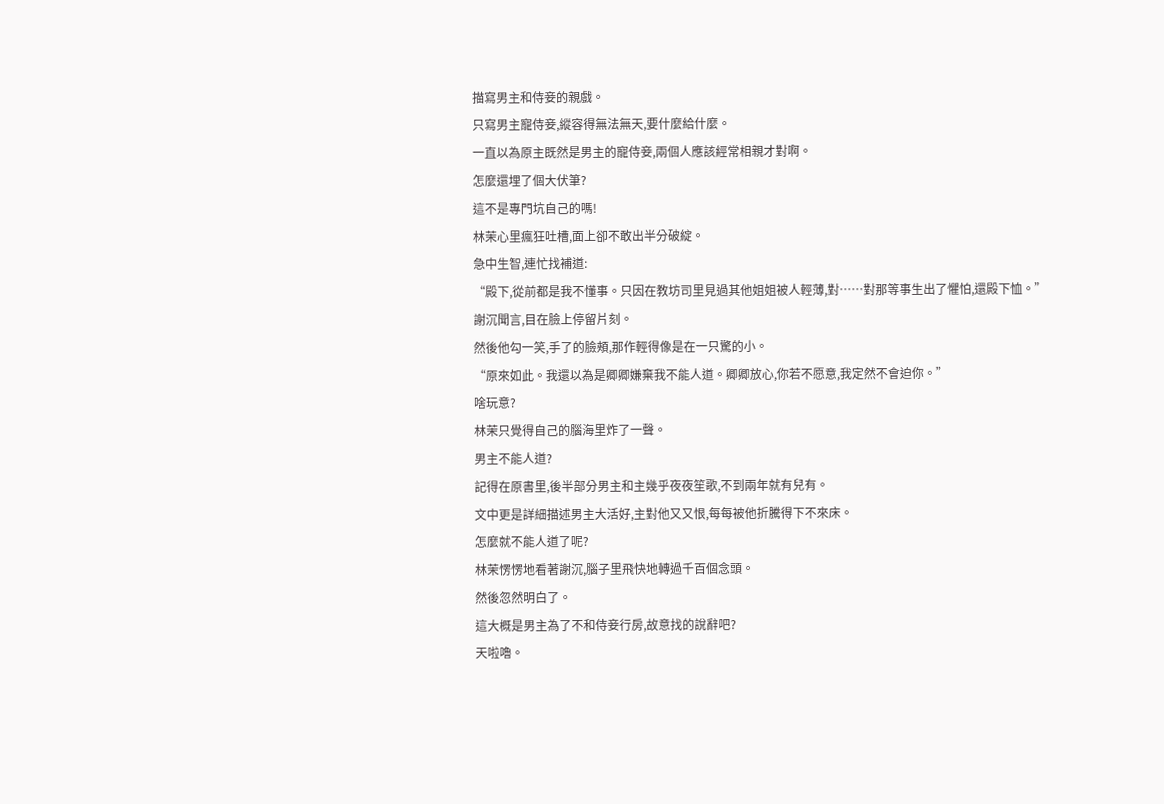描寫男主和侍妾的親戲。
只寫男主寵侍妾,縱容得無法無天,要什麼給什麼。
一直以為原主既然是男主的寵侍妾,兩個人應該經常相親才對啊。
怎麼還埋了個大伏筆?
這不是專門坑自己的嗎!
林茉心里瘋狂吐槽,面上卻不敢出半分破綻。
急中生智,連忙找補道:
“殿下,從前都是我不懂事。只因在教坊司里見過其他姐姐被人輕薄,對……對那等事生出了懼怕,還殿下恤。”
謝沉聞言,目在臉上停留片刻。
然後他勾一笑,手了的臉頰,那作輕得像是在一只驚的小。
“原來如此。我還以為是卿卿嫌棄我不能人道。卿卿放心,你若不愿意,我定然不會迫你。”
啥玩意?
林茉只覺得自己的腦海里炸了一聲。
男主不能人道?
記得在原書里,後半部分男主和主幾乎夜夜笙歌,不到兩年就有兒有。
文中更是詳細描述男主大活好,主對他又又恨,每每被他折騰得下不來床。
怎麼就不能人道了呢?
林茉愣愣地看著謝沉,腦子里飛快地轉過千百個念頭。
然後忽然明白了。
這大概是男主為了不和侍妾行房,故意找的說辭吧?
天啦嚕。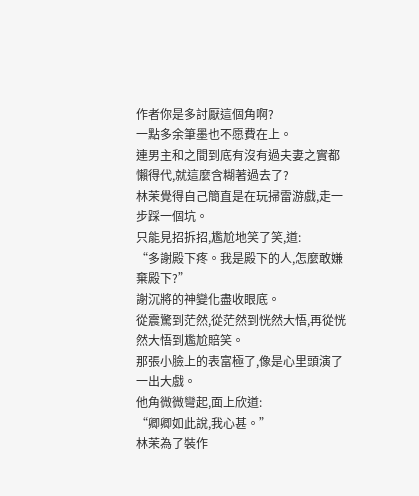作者你是多討厭這個角啊?
一點多余筆墨也不愿費在上。
連男主和之間到底有沒有過夫妻之實都懶得代,就這麼含糊著過去了?
林茉覺得自己簡直是在玩掃雷游戲,走一步踩一個坑。
只能見招拆招,尷尬地笑了笑,道:
“多謝殿下疼。我是殿下的人,怎麼敢嫌棄殿下?”
謝沉將的神變化盡收眼底。
從震驚到茫然,從茫然到恍然大悟,再從恍然大悟到尷尬賠笑。
那張小臉上的表富極了,像是心里頭演了一出大戲。
他角微微彎起,面上欣道:
“卿卿如此說,我心甚。”
林茉為了裝作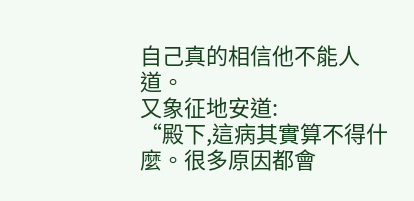自己真的相信他不能人道。
又象征地安道:
“殿下,這病其實算不得什麼。很多原因都會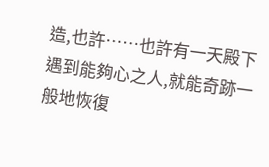造,也許……也許有一天殿下遇到能夠心之人,就能奇跡一般地恢復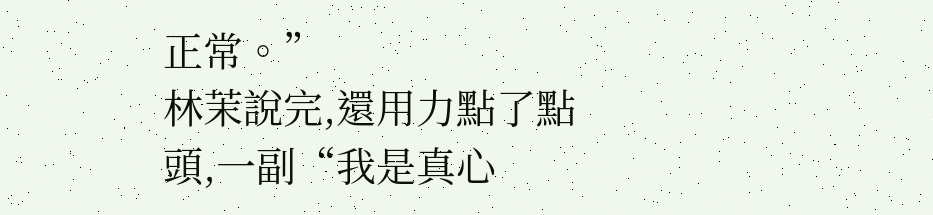正常。”
林茉說完,還用力點了點頭,一副“我是真心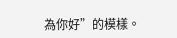為你好”的模樣。